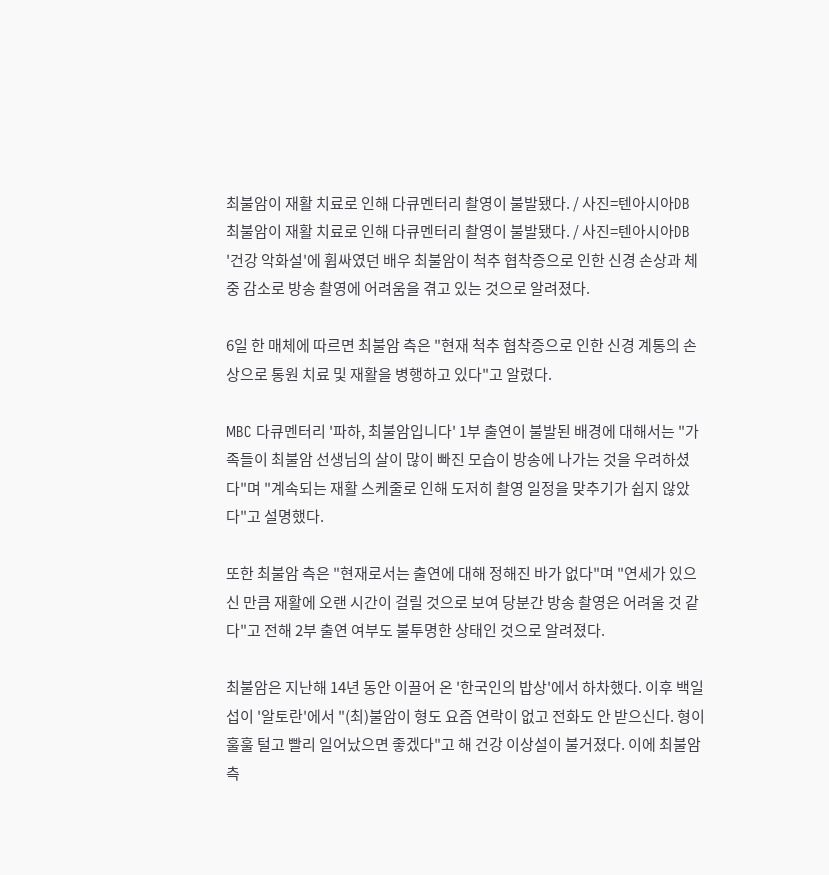최불암이 재활 치료로 인해 다큐멘터리 촬영이 불발됐다. / 사진=텐아시아DB
최불암이 재활 치료로 인해 다큐멘터리 촬영이 불발됐다. / 사진=텐아시아DB
'건강 악화설'에 휩싸였던 배우 최불암이 척추 협착증으로 인한 신경 손상과 체중 감소로 방송 촬영에 어려움을 겪고 있는 것으로 알려졌다.

6일 한 매체에 따르면 최불암 측은 "현재 척추 협착증으로 인한 신경 계통의 손상으로 통원 치료 및 재활을 병행하고 있다"고 알렸다.

MBC 다큐멘터리 '파하, 최불암입니다' 1부 출연이 불발된 배경에 대해서는 "가족들이 최불암 선생님의 살이 많이 빠진 모습이 방송에 나가는 것을 우려하셨다"며 "계속되는 재활 스케줄로 인해 도저히 촬영 일정을 맞추기가 쉽지 않았다"고 설명했다.

또한 최불암 측은 "현재로서는 출연에 대해 정해진 바가 없다"며 "연세가 있으신 만큼 재활에 오랜 시간이 걸릴 것으로 보여 당분간 방송 촬영은 어려울 것 같다"고 전해 2부 출연 여부도 불투명한 상태인 것으로 알려졌다.

최불암은 지난해 14년 동안 이끌어 온 '한국인의 밥상'에서 하차했다. 이후 백일섭이 '알토란'에서 "(최)불암이 형도 요즘 연락이 없고 전화도 안 받으신다. 형이 훌훌 털고 빨리 일어났으면 좋겠다"고 해 건강 이상설이 불거졌다. 이에 최불암 측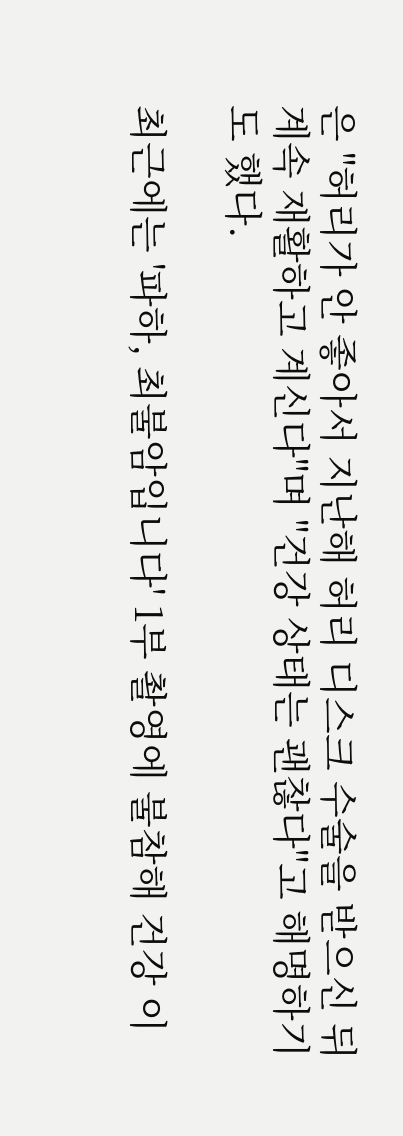은 "허리가 안 좋아서 지난해 허리 디스크 수술을 받으신 뒤 계속 재활하고 계신다"며 "건강 상태는 괜찮다"고 해명하기도 했다.

최근에는 '파하, 최불암입니다' 1부 촬영에 불참해 건강 이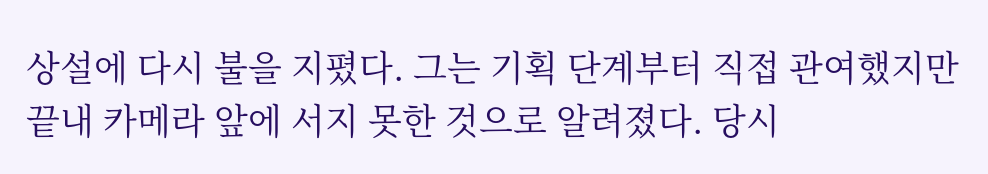상설에 다시 불을 지폈다. 그는 기획 단계부터 직접 관여했지만 끝내 카메라 앞에 서지 못한 것으로 알려졌다. 당시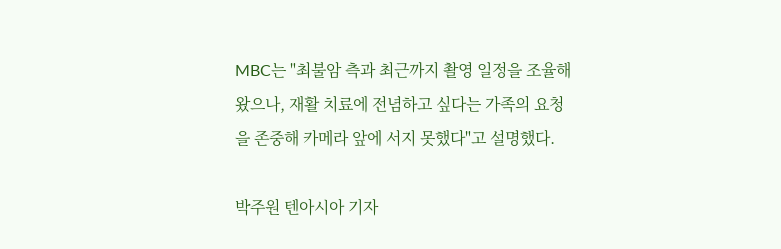MBC는 "최불암 측과 최근까지 촬영 일정을 조율해왔으나, 재활 치료에 전념하고 싶다는 가족의 요청을 존중해 카메라 앞에 서지 못했다"고 설명했다.

박주원 텐아시아 기자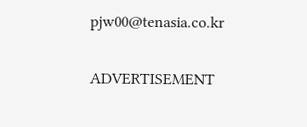pjw00@tenasia.co.kr

ADVERTISEMENT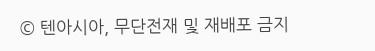© 텐아시아, 무단전재 및 재배포 금지